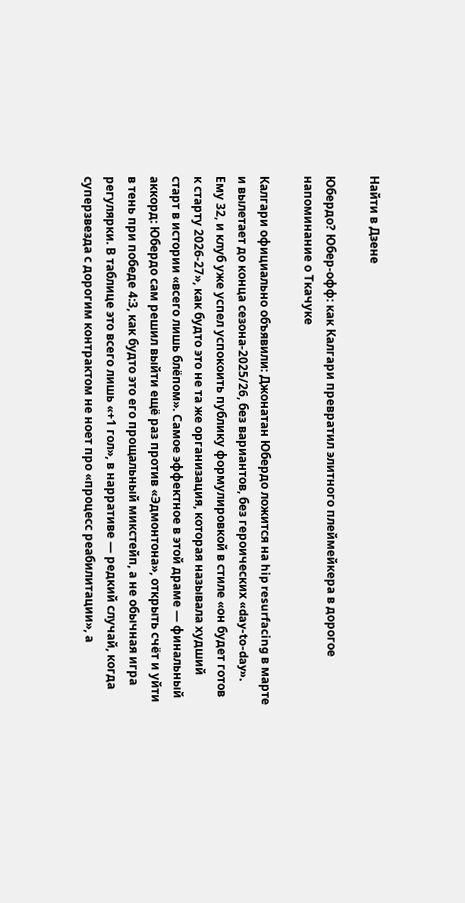Найти в Дзене

Юбердо? Юбер‑офф: как Калгари превратил элитного плеймейкера в дорогое напоминание о Ткачуке

Калгари официально объявили: Джонатан Юбердо ложится на hip resurfacing в марте и вылетает до конца сезона‑2025/26, без вариантов, без героических «day-to-day». Ему 32, и клуб уже успел успокоить публику формулировкой в стиле «он будет готов к старту 2026‑27», как будто это не та же организация, которая называла худший старт в истории «всего лишь блёпом». Самое эффектное в этой драме — финальный аккорд: Юбердо сам решил выйти ещё раз против «Эдмонтона», открыть счёт и уйти в тень при победе 4:3, как будто это его прощальный микстейп, а не обычная игра регулярки. В таблице это всего лишь «+1 гол», в нарративе — редкий случай, когда суперзвезда с дорогим контрактом не ноет про «процесс реабилитации», а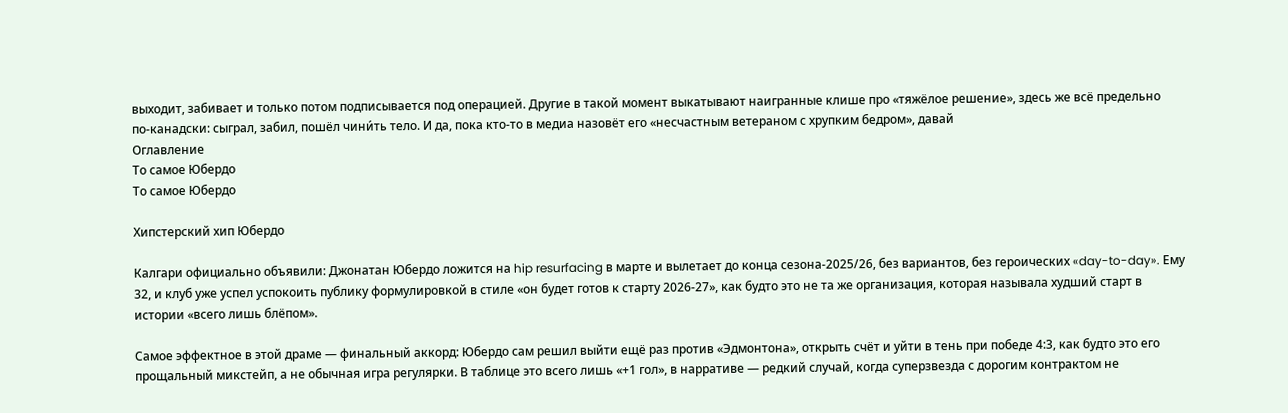выходит, забивает и только потом подписывается под операцией. Другие в такой момент выкатывают наигранные клише про «тяжёлое решение», здесь же всё предельно по‑канадски: сыграл, забил, пошёл чини́ть тело. И да, пока кто‑то в медиа назовёт его «несчастным ветераном с хрупким бедром», давай
Оглавление
То самое Юбердо
То самое Юбердо

Хипстерский хип Юбердо

Калгари официально объявили: Джонатан Юбердо ложится на hip resurfacing в марте и вылетает до конца сезона‑2025/26, без вариантов, без героических «day-to-day». Ему 32, и клуб уже успел успокоить публику формулировкой в стиле «он будет готов к старту 2026‑27», как будто это не та же организация, которая называла худший старт в истории «всего лишь блёпом».

Самое эффектное в этой драме — финальный аккорд: Юбердо сам решил выйти ещё раз против «Эдмонтона», открыть счёт и уйти в тень при победе 4:3, как будто это его прощальный микстейп, а не обычная игра регулярки. В таблице это всего лишь «+1 гол», в нарративе — редкий случай, когда суперзвезда с дорогим контрактом не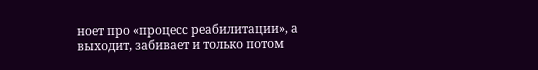ноет про «процесс реабилитации», а выходит, забивает и только потом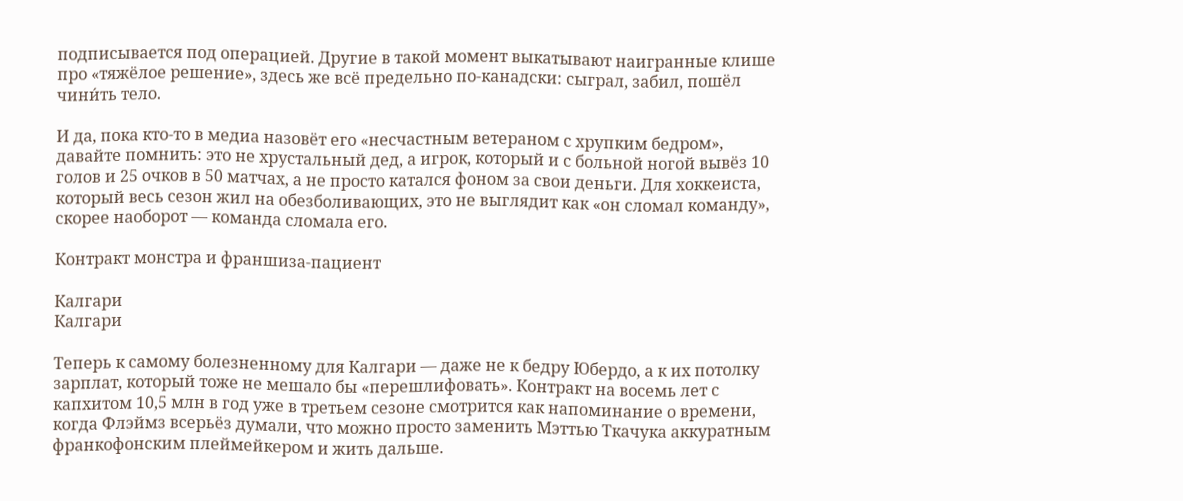подписывается под операцией. Другие в такой момент выкатывают наигранные клише про «тяжёлое решение», здесь же всё предельно по‑канадски: сыграл, забил, пошёл чини́ть тело.

И да, пока кто‑то в медиа назовёт его «несчастным ветераном с хрупким бедром», давайте помнить: это не хрустальный дед, а игрок, который и с больной ногой вывёз 10 голов и 25 очков в 50 матчах, а не просто катался фоном за свои деньги. Для хоккеиста, который весь сезон жил на обезболивающих, это не выглядит как «он сломал команду», скорее наоборот — команда сломала его.

Контракт монстра и франшиза-пациент

Калгари
Калгари

Теперь к самому болезненному для Калгари — даже не к бедру Юбердо, а к их потолку зарплат, который тоже не мешало бы «перешлифовать». Контракт на восемь лет с капхитом 10,5 млн в год уже в третьем сезоне смотрится как напоминание о времени, когда Флэймз всерьёз думали, что можно просто заменить Мэттью Ткачука аккуратным франкофонским плеймейкером и жить дальше.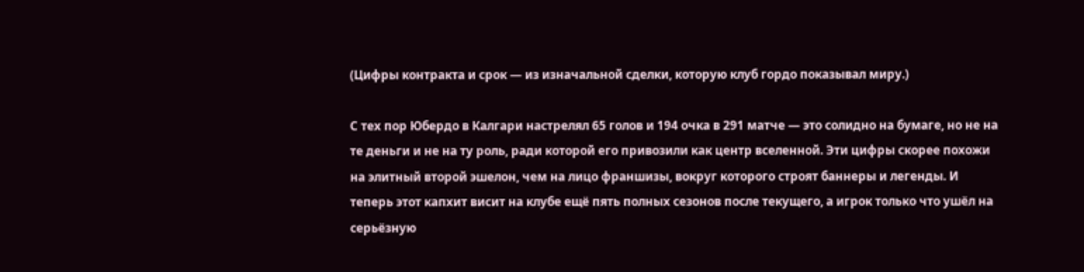(Цифры контракта и срок — из изначальной сделки, которую клуб гордо показывал миру.)

С тех пор Юбердо в Калгари настрелял 65 голов и 194 очка в 291 матче — это солидно на бумаге, но не на те деньги и не на ту роль, ради которой его привозили как центр вселенной. Эти цифры скорее похожи на элитный второй эшелон, чем на лицо франшизы, вокруг которого строят баннеры и легенды. И теперь этот капхит висит на клубе ещё пять полных сезонов после текущего, а игрок только что ушёл на серьёзную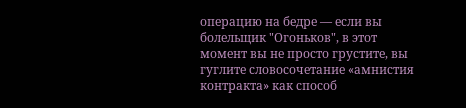операцию на бедре — если вы болельщик "Огоньков", в этот момент вы не просто грустите, вы гуглите словосочетание «амнистия контракта» как способ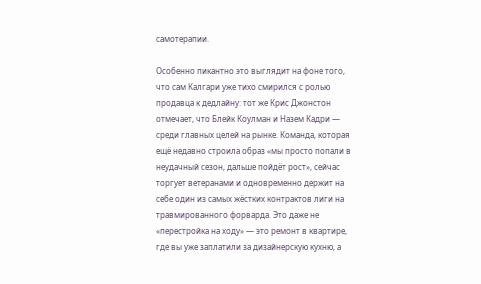самотерапии.

Особенно пикантно это выглядит на фоне того, что сам Калгари уже тихо смирился с ролью продавца к дедлайну: тот же Крис Джонстон отмечает, что Блейк Коулман и Назем Кадри — среди главных целей на рынке. Команда, которая ещё недавно строила образ «мы просто попали в неудачный сезон, дальше пойдёт рост», сейчас торгует ветеранами и одновременно держит на себе один из самых жёстких контрактов лиги на травмированного форварда. Это даже не «перестройка на ходу» — это ремонт в квартире, где вы уже заплатили за дизайнерскую кухню, а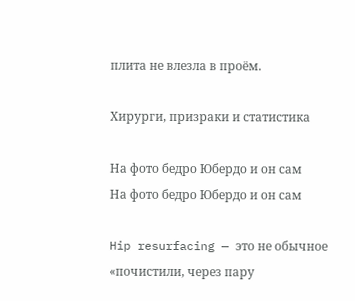плита не влезла в проём.

Хирурги, призраки и статистика

На фото бедро Юбердо и он сам
На фото бедро Юбердо и он сам

Hip resurfacing — это не обычное «почистили, через пару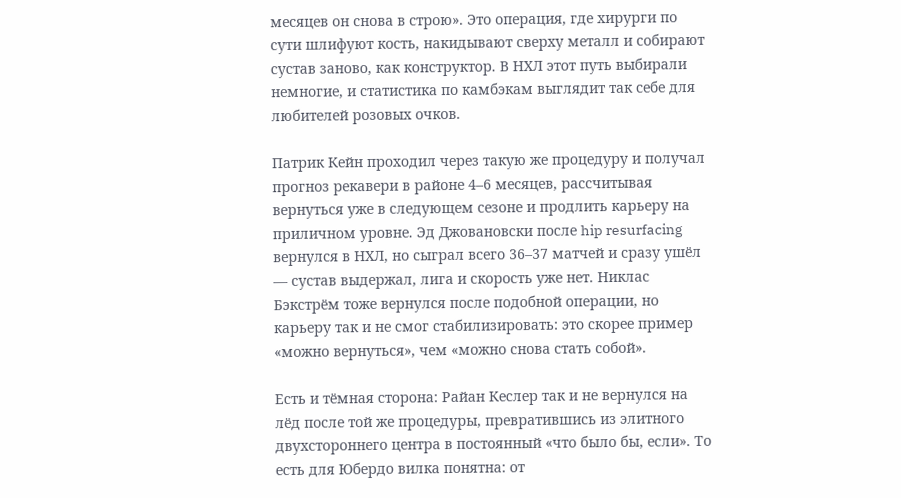месяцев он снова в строю». Это операция, где хирурги по сути шлифуют кость, накидывают сверху металл и собирают сустав заново, как конструктор. В НХЛ этот путь выбирали немногие, и статистика по камбэкам выглядит так себе для любителей розовых очков.

Патрик Кейн проходил через такую же процедуру и получал прогноз рекавери в районе 4–6 месяцев, рассчитывая вернуться уже в следующем сезоне и продлить карьеру на приличном уровне. Эд Джовановски после hip resurfacing вернулся в НХЛ, но сыграл всего 36–37 матчей и сразу ушёл — сустав выдержал, лига и скорость уже нет. Никлас Бэкстрём тоже вернулся после подобной операции, но карьеру так и не смог стабилизировать: это скорее пример «можно вернуться», чем «можно снова стать собой».

Есть и тёмная сторона: Райан Кеслер так и не вернулся на лёд после той же процедуры, превратившись из элитного двухстороннего центра в постоянный «что было бы, если». То есть для Юбердо вилка понятна: от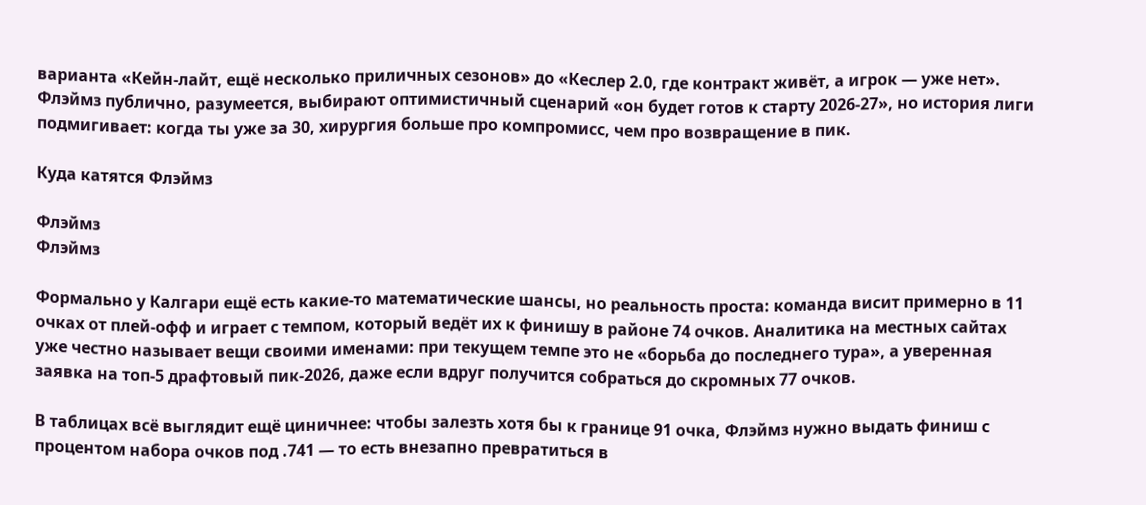варианта «Кейн-лайт, ещё несколько приличных сезонов» до «Кеслер 2.0, где контракт живёт, а игрок — уже нет». Флэймз публично, разумеется, выбирают оптимистичный сценарий «он будет готов к старту 2026‑27», но история лиги подмигивает: когда ты уже за 30, хирургия больше про компромисс, чем про возвращение в пик.

Куда катятся Флэймз

Флэймз
Флэймз

Формально у Калгари ещё есть какие‑то математические шансы, но реальность проста: команда висит примерно в 11 очках от плей‑офф и играет с темпом, который ведёт их к финишу в районе 74 очков. Аналитика на местных сайтах уже честно называет вещи своими именами: при текущем темпе это не «борьба до последнего тура», а уверенная заявка на топ‑5 драфтовый пик‑2026, даже если вдруг получится собраться до скромных 77 очков.

В таблицах всё выглядит ещё циничнее: чтобы залезть хотя бы к границе 91 очка, Флэймз нужно выдать финиш с процентом набора очков под .741 — то есть внезапно превратиться в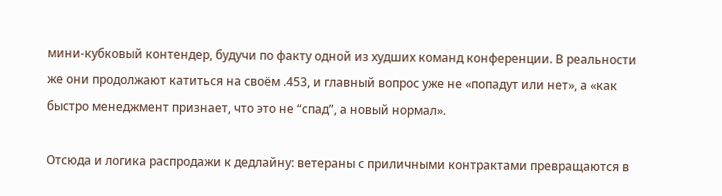мини‑кубковый контендер, будучи по факту одной из худших команд конференции. В реальности же они продолжают катиться на своём .453, и главный вопрос уже не «попадут или нет», а «как быстро менеджмент признает, что это не “спад”, а новый нормал».

Отсюда и логика распродажи к дедлайну: ветераны с приличными контрактами превращаются в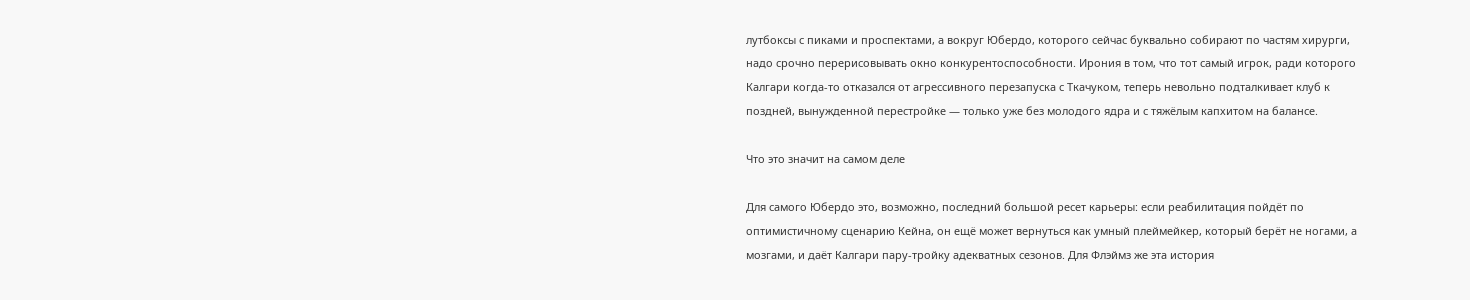лутбоксы с пиками и проспектами, а вокруг Юбердо, которого сейчас буквально собирают по частям хирурги, надо срочно перерисовывать окно конкурентоспособности. Ирония в том, что тот самый игрок, ради которого Калгари когда‑то отказался от агрессивного перезапуска с Ткачуком, теперь невольно подталкивает клуб к поздней, вынужденной перестройке — только уже без молодого ядра и с тяжёлым капхитом на балансе.

Что это значит на самом деле

Для самого Юбердо это, возможно, последний большой ресет карьеры: если реабилитация пойдёт по оптимистичному сценарию Кейна, он ещё может вернуться как умный плеймейкер, который берёт не ногами, а мозгами, и даёт Калгари пару‑тройку адекватных сезонов. Для Флэймз же эта история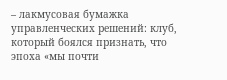– лакмусовая бумажка управленческих решений: клуб, который боялся признать, что эпоха «мы почти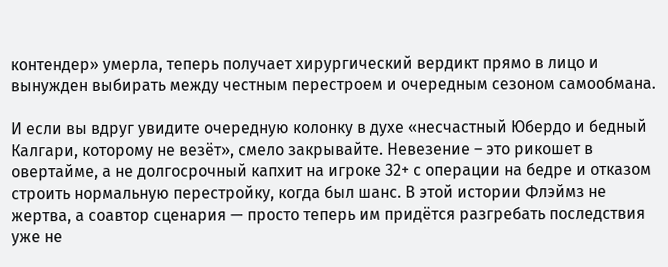контендер» умерла, теперь получает хирургический вердикт прямо в лицо и вынужден выбирать между честным перестроем и очередным сезоном самообмана.

И если вы вдруг увидите очередную колонку в духе «несчастный Юбердо и бедный Калгари, которому не везёт», смело закрывайте. Невезение – это рикошет в овертайме, а не долгосрочный капхит на игроке 32+ с операции на бедре и отказом строить нормальную перестройку, когда был шанс. В этой истории Флэймз не жертва, а соавтор сценария — просто теперь им придётся разгребать последствия уже не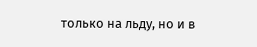только на льду, но и в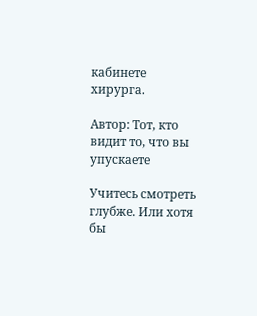кабинете хирурга.

Автор: Тот, кто видит то, что вы упускаете

Учитесь смотреть глубже. Или хотя бы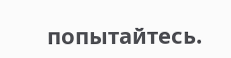попытайтесь.